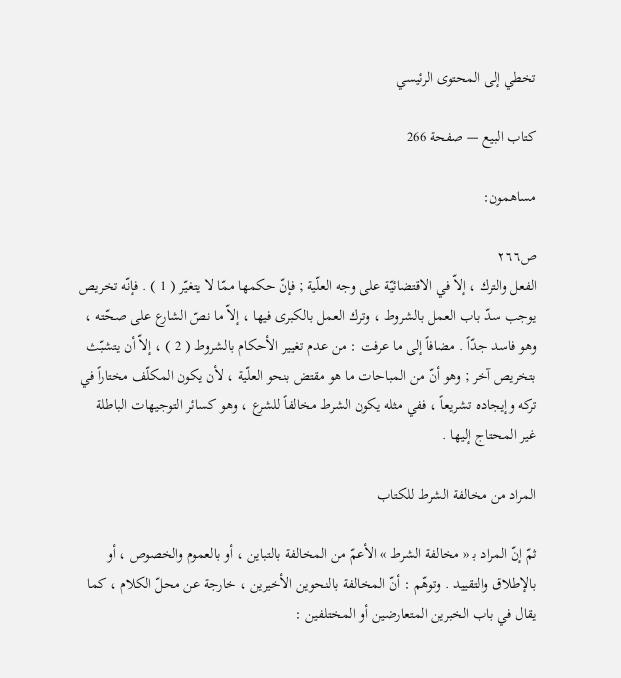تخطي إلى المحتوى الرئيسي

كتاب البيع — صفحة 266

مساهمون:

ص٢٦٦
الفعل والترك ، إلاّ في الاقتضائيّة على وجه العلّية ; فإنّ حكمها ممّا لا يتغيّر ( 1 ) . فإنّه تخريص يوجب سدّ باب العمل بالشروط ، وترك العمل بالكبرى فيها ، إلاّ ما نصّ الشارع على صحّته ، وهو فاسد جدّاً . مضافاً إلى ما عرفت : من عدم تغيير الأحكام بالشروط ( 2 ) ، إلاّ أن يتشبّث بتخريص آخر ; وهو أنّ من المباحات ما هو مقتض بنحو العلّية ، لأن يكون المكلّف مختاراً في تركه وإيجاده تشريعاً ، ففي مثله يكون الشرط مخالفاً للشرع ، وهو كسائر التوجيهات الباطلة غير المحتاج إليها .

المراد من مخالفة الشرط للكتاب

ثمّ إنّ المراد ب‍ « مخالفة الشرط » الأعمّ من المخالفة بالتباين ، أو بالعموم والخصوص ، أو بالإطلاق والتقييد . وتوهّم : أنّ المخالفة بالنحوين الأخيرين ، خارجة عن محلّ الكلام ، كما يقال في باب الخبرين المتعارضين أو المختلفين :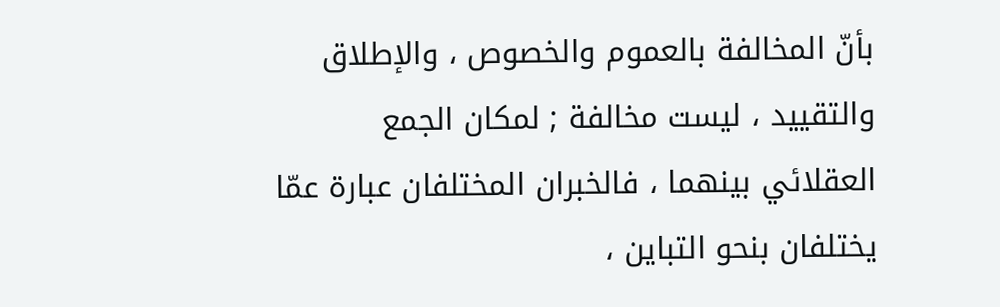بأنّ المخالفة بالعموم والخصوص ، والإطلاق والتقييد ، ليست مخالفة ; لمكان الجمع العقلائي بينهما ، فالخبران المختلفان عبارة عمّا يختلفان بنحو التباين ،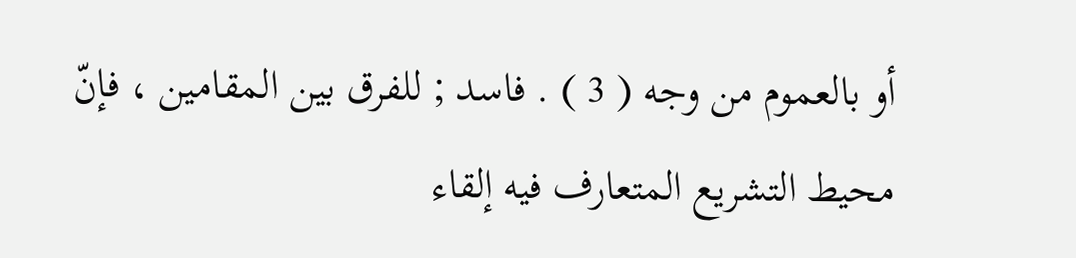أو بالعموم من وجه ( 3 ) . فاسد ; للفرق بين المقامين ، فإنّ محيط التشريع المتعارف فيه إلقاء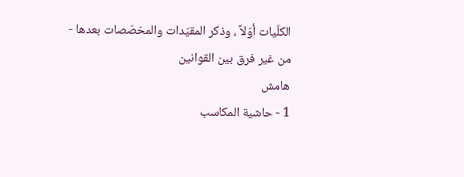الكلّيات أوّلاً ، وذكر المقيّدات والمخصّصات بعدها - من غير فرق بين القوانين
هامش
1 - حاشية المكاسب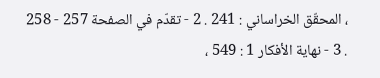، المحقّق الخراساني : 241 . 2 - تقدّم في الصفحة 257 - 258 . 3 - نهاية الأفكار 1 : 549 ،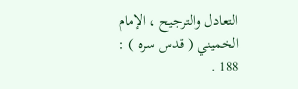التعادل والترجيح ، الإمام الخميني ( قدس سره ) : 188 .